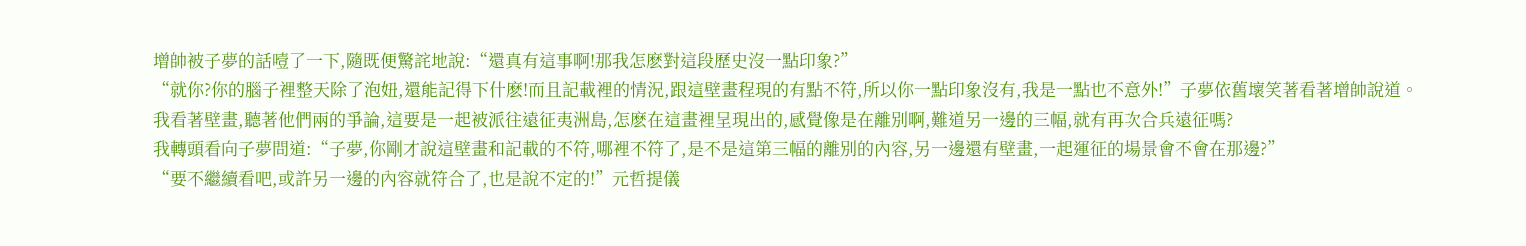增帥被子夢的話噎了一下,隨既便驚詫地說:“還真有這事啊!那我怎麽對這段歷史沒一點印象?”
“就你?你的腦子裡整天除了泡妞,還能記得下什麽!而且記載裡的情況,跟這壁畫程現的有點不符,所以你一點印象沒有,我是一點也不意外!”子夢依舊壞笑著看著增帥說道。
我看著壁畫,聽著他們兩的爭論,這要是一起被派往遠征夷洲島,怎麽在這畫裡呈現出的,感覺像是在離別啊,難道另一邊的三幅,就有再次合兵遠征嗎?
我轉頭看向子夢問道:“子夢,你剛才說這壁畫和記載的不符,哪裡不符了,是不是這第三幅的離別的內容,另一邊還有壁畫,一起運征的場景會不會在那邊?”
“要不繼續看吧,或許另一邊的內容就符合了,也是說不定的!”元哲提儀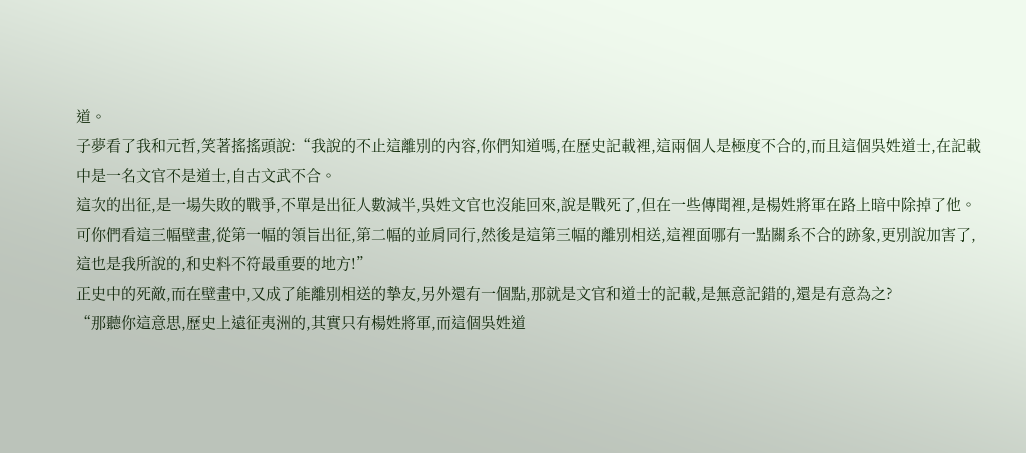道。
子夢看了我和元哲,笑著搖搖頭說:“我說的不止這離別的內容,你們知道嗎,在歷史記載裡,這兩個人是極度不合的,而且這個吳姓道士,在記載中是一名文官不是道士,自古文武不合。
這次的出征,是一場失敗的戰爭,不單是出征人數減半,吳姓文官也沒能回來,說是戰死了,但在一些傳聞裡,是楊姓將軍在路上暗中除掉了他。
可你們看這三幅壁畫,從第一幅的領旨出征,第二幅的並肩同行,然後是這第三幅的離別相送,這裡面哪有一點關系不合的跡象,更別說加害了,這也是我所說的,和史料不符最重要的地方!”
正史中的死敵,而在壁畫中,又成了能離別相送的摯友,另外還有一個點,那就是文官和道士的記載,是無意記錯的,還是有意為之?
“那聽你這意思,歷史上遠征夷洲的,其實只有楊姓將軍,而這個吳姓道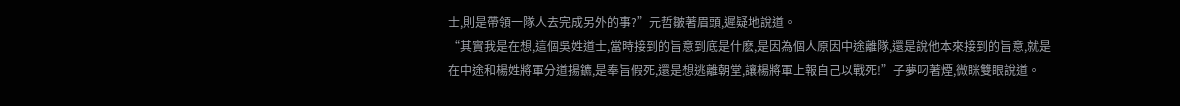士,則是帶領一隊人去完成另外的事?”元哲皺著眉頭,遲疑地說道。
“其實我是在想,這個吳姓道士,當時接到的旨意到底是什麽,是因為個人原因中途離隊,還是說他本來接到的旨意,就是在中途和楊姓將軍分道揚鑣,是奉旨假死,還是想逃離朝堂,讓楊將軍上報自己以戰死!”子夢叼著煙,微眯雙眼說道。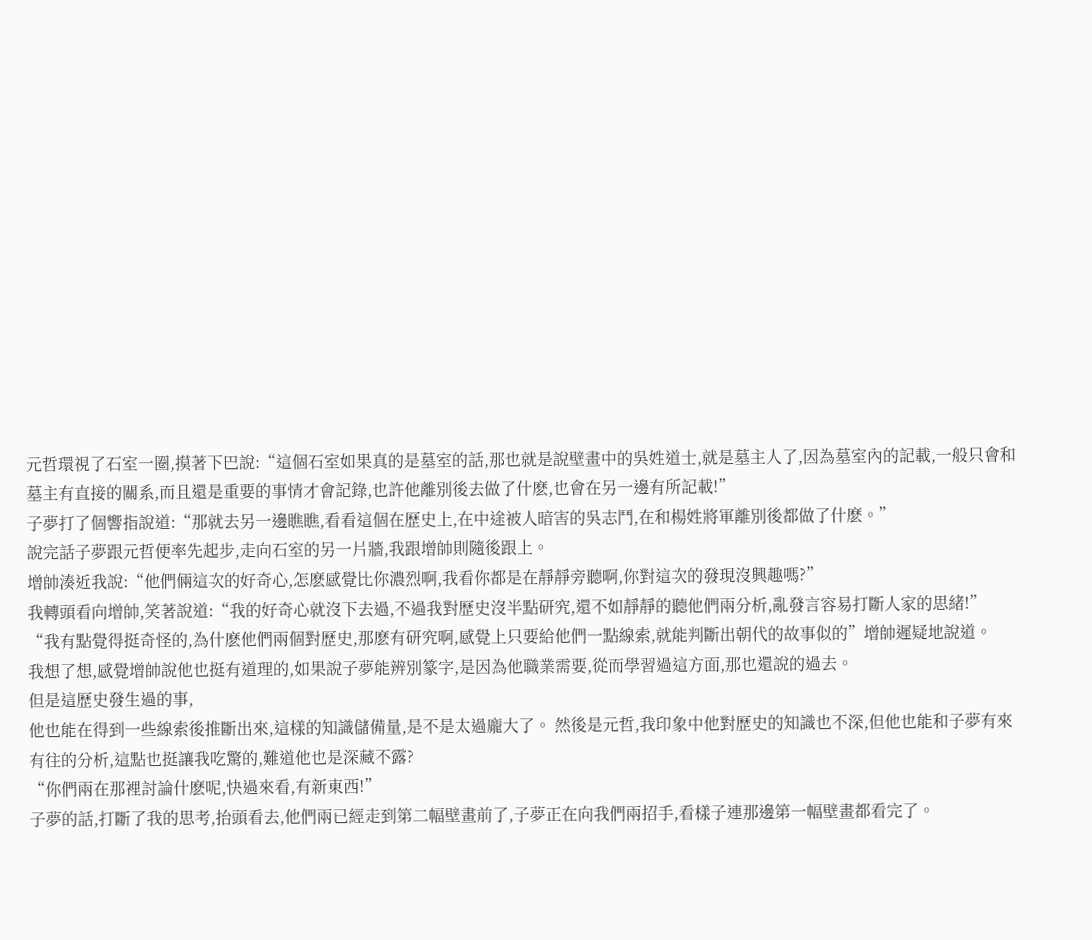元哲環視了石室一圈,摸著下巴說:“這個石室如果真的是墓室的話,那也就是說壁畫中的吳姓道士,就是墓主人了,因為墓室內的記載,一般只會和墓主有直接的關系,而且還是重要的事情才會記錄,也許他離別後去做了什麽,也會在另一邊有所記載!”
子夢打了個響指說道:“那就去另一邊瞧瞧,看看這個在歷史上,在中途被人暗害的吳志鬥,在和楊姓將軍離別後都做了什麽。”
說完話子夢跟元哲便率先起步,走向石室的另一片牆,我跟增帥則隨後跟上。
增帥湊近我說:“他們倆這次的好奇心,怎麽感覺比你濃烈啊,我看你都是在靜靜旁聽啊,你對這次的發現沒興趣嗎?”
我轉頭看向增帥,笑著說道:“我的好奇心就沒下去過,不過我對歷史沒半點研究,還不如靜靜的聽他們兩分析,亂發言容易打斷人家的思緒!”
“我有點覺得挺奇怪的,為什麽他們兩個對歷史,那麽有研究啊,感覺上只要給他們一點線索,就能判斷出朝代的故事似的”增帥遲疑地說道。
我想了想,感覺增帥說他也挺有道理的,如果說子夢能辨別篆字,是因為他職業需要,從而學習過這方面,那也還說的過去。
但是這歷史發生過的事,
他也能在得到一些線索後推斷出來,這樣的知識儲備量,是不是太過龐大了。 然後是元哲,我印象中他對歷史的知識也不深,但他也能和子夢有來有往的分析,這點也挺讓我吃驚的,難道他也是深藏不露?
“你們兩在那裡討論什麽呢,快過來看,有新東西!”
子夢的話,打斷了我的思考,抬頭看去,他們兩已經走到第二幅壁畫前了,子夢正在向我們兩招手,看樣子連那邊第一幅壁畫都看完了。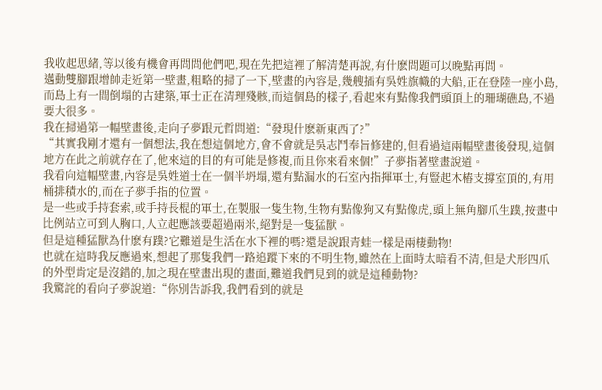我收起思緒,等以後有機會再問問他們吧,現在先把這裡了解清楚再說,有什麽問題可以晚點再問。
邁動雙腳跟增帥走近第一壁畫,粗略的掃了一下,壁畫的內容是,幾艘插有吳姓旗幟的大船,正在登陸一座小島,而島上有一間倒塌的古建築,軍士正在清理殘骸,而這個島的樣子,看起來有點像我們頭頂上的珊瑚礁島,不過要大很多。
我在掃過第一幅壁畫後,走向子夢跟元哲問道:“發現什麽新東西了?”
“其實我剛才還有一個想法,我在想這個地方,會不會就是吳志鬥奉旨修建的,但看過這兩幅壁畫後發現,這個地方在此之前就存在了,他來這的目的有可能是修複,而且你來看來個!”子夢指著壁畫說道。
我看向這幅壁畫,內容是吳姓道士在一個半坍塌,還有點漏水的石室內指揮軍士,有豎起木樁支撐室頂的,有用桶排積水的,而在子夢手指的位置。
是一些或手持套索,或手持長棍的軍士,在製服一隻生物,生物有點像狗又有點像虎,頭上無角腳爪生蹼,按畫中比例站立可到人胸口,人立起應該要超過兩米,絕對是一隻猛獸。
但是這種猛獸為什麽有蹼?它難道是生活在水下裡的嗎?還是說跟青蛙一樣是兩棲動物!
也就在這時我反應過來,想起了那隻我們一路追蹤下來的不明生物,雖然在上面時太暗看不清,但是犬形四爪的外型肯定是沒錯的,加之現在壁畫出現的畫面,難道我們見到的就是這種動物?
我驚詫的看向子夢說道:“你別告訴我,我們看到的就是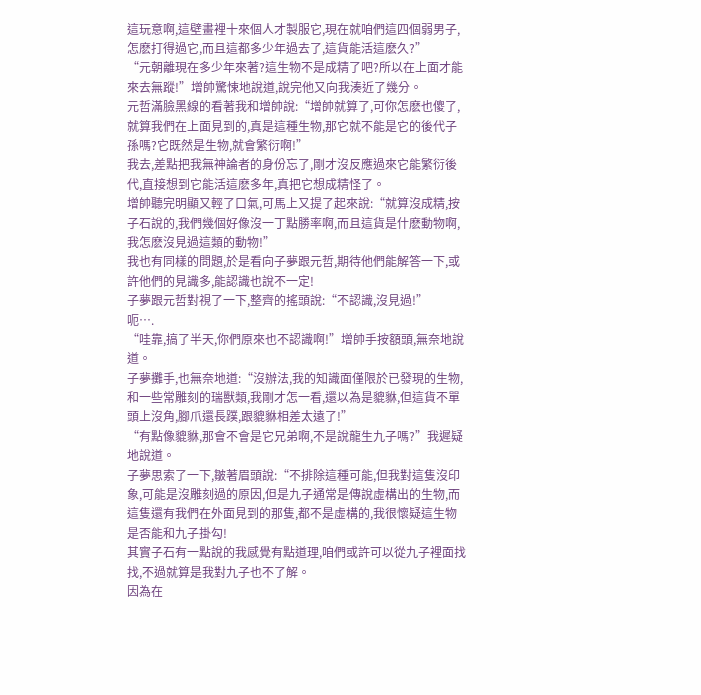這玩意啊,這壁畫裡十來個人才製服它,現在就咱們這四個弱男子,怎麽打得過它,而且這都多少年過去了,這貨能活這麽久?”
“元朝離現在多少年來著?這生物不是成精了吧?所以在上面才能來去無蹤!”增帥驚悚地說道,說完他又向我湊近了幾分。
元哲滿臉黑線的看著我和增帥說:“增帥就算了,可你怎麽也傻了,就算我們在上面見到的,真是這種生物,那它就不能是它的後代子孫嗎?它既然是生物,就會繁衍啊!”
我去,差點把我無神論者的身份忘了,剛才沒反應過來它能繁衍後代,直接想到它能活這麽多年,真把它想成精怪了。
增帥聽完明顯又輕了口氣,可馬上又提了起來說:“就算沒成精,按子石說的,我們幾個好像沒一丁點勝率啊,而且這貨是什麽動物啊,我怎麽沒見過這類的動物!”
我也有同樣的問題,於是看向子夢跟元哲,期待他們能解答一下,或許他們的見識多,能認識也說不一定!
子夢跟元哲對視了一下,整齊的搖頭說:“不認識,沒見過!”
呃….
“哇靠,搞了半天,你們原來也不認識啊!”增帥手按額頭,無奈地說道。
子夢攤手,也無奈地道:“沒辦法,我的知識面僅限於已發現的生物,和一些常雕刻的瑞獸類,我剛才怎一看,還以為是貔貅,但這貨不單頭上沒角,腳爪還長蹼,跟貔貅相差太遠了!”
“有點像貔貅,那會不會是它兄弟啊,不是說龍生九子嗎?”我遲疑地說道。
子夢思索了一下,皺著眉頭說:“不排除這種可能,但我對這隻沒印象,可能是沒雕刻過的原因,但是九子通常是傳說虛構出的生物,而這隻還有我們在外面見到的那隻,都不是虛構的,我很懷疑這生物是否能和九子掛勾!
其實子石有一點說的我感覺有點道理,咱們或許可以從九子裡面找找,不過就算是我對九子也不了解。
因為在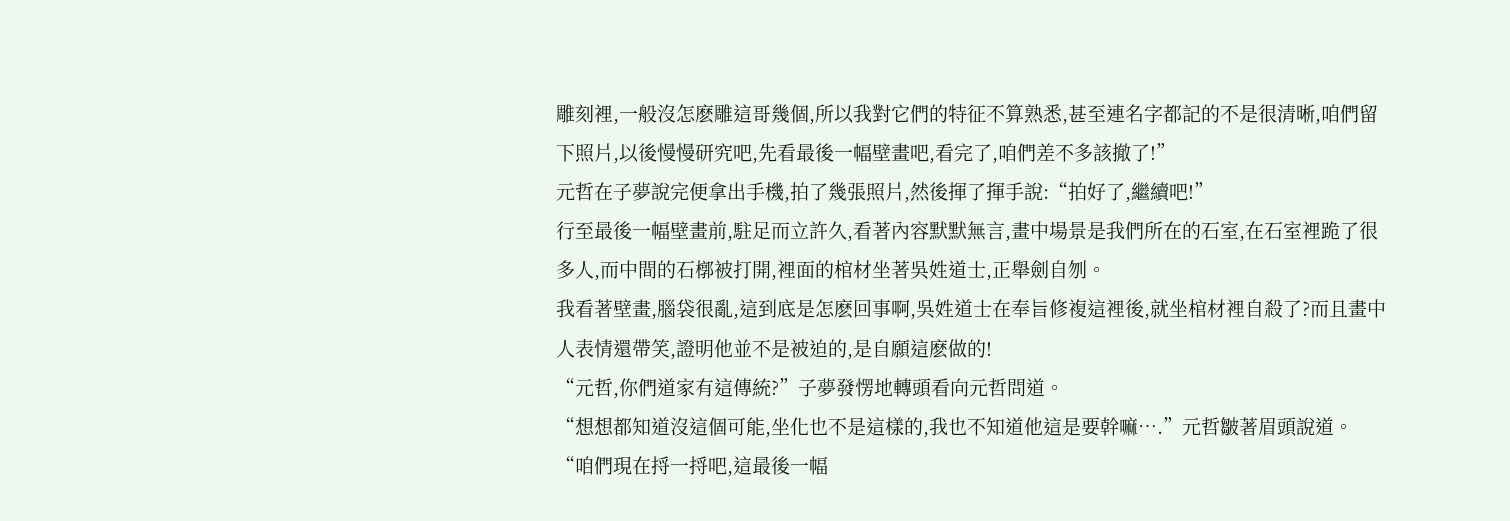雕刻裡,一般沒怎麽雕這哥幾個,所以我對它們的特征不算熟悉,甚至連名字都記的不是很清晰,咱們留下照片,以後慢慢研究吧,先看最後一幅壁畫吧,看完了,咱們差不多該撤了!”
元哲在子夢說完便拿出手機,拍了幾張照片,然後揮了揮手說:“拍好了,繼續吧!”
行至最後一幅壁畫前,駐足而立許久,看著內容默默無言,畫中場景是我們所在的石室,在石室裡跪了很多人,而中間的石槨被打開,裡面的棺材坐著吳姓道士,正舉劍自刎。
我看著壁畫,腦袋很亂,這到底是怎麽回事啊,吳姓道士在奉旨修複這裡後,就坐棺材裡自殺了?而且畫中人表情還帶笑,證明他並不是被迫的,是自願這麽做的!
“元哲,你們道家有這傳統?”子夢發愣地轉頭看向元哲問道。
“想想都知道沒這個可能,坐化也不是這樣的,我也不知道他這是要幹嘛….”元哲皺著眉頭說道。
“咱們現在捋一捋吧,這最後一幅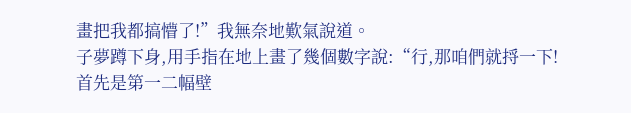畫把我都搞懵了!”我無奈地歎氣說道。
子夢蹲下身,用手指在地上畫了幾個數字說:“行,那咱們就捋一下!
首先是第一二幅壁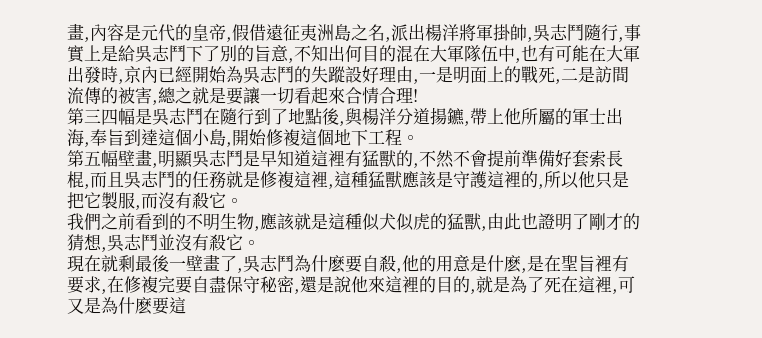畫,內容是元代的皇帝,假借遠征夷洲島之名,派出楊洋將軍掛帥,吳志鬥隨行,事實上是給吳志鬥下了別的旨意,不知出何目的混在大軍隊伍中,也有可能在大軍出發時,京內已經開始為吳志鬥的失蹤設好理由,一是明面上的戰死,二是訪間流傳的被害,總之就是要讓一切看起來合情合理!
第三四幅是吳志鬥在隨行到了地點後,與楊洋分道揚鑣,帶上他所屬的軍士出海,奉旨到達這個小島,開始修複這個地下工程。
第五幅壁畫,明顯吳志鬥是早知道這裡有猛獸的,不然不會提前準備好套索長棍,而且吳志鬥的任務就是修複這裡,這種猛獸應該是守護這裡的,所以他只是把它製服,而沒有殺它。
我們之前看到的不明生物,應該就是這種似犬似虎的猛獸,由此也證明了剛才的猜想,吳志鬥並沒有殺它。
現在就剩最後一壁畫了,吳志鬥為什麽要自殺,他的用意是什麽,是在聖旨裡有要求,在修複完要自盡保守秘密,還是說他來這裡的目的,就是為了死在這裡,可又是為什麽要這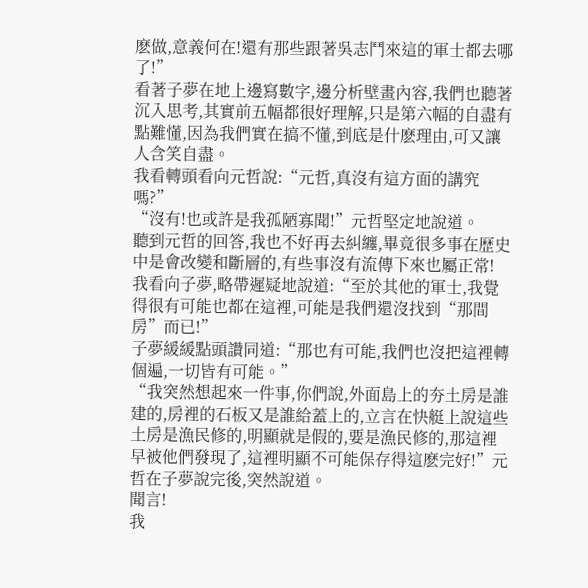麽做,意義何在!還有那些跟著吳志鬥來這的軍士都去哪了!”
看著子夢在地上邊寫數字,邊分析壁畫內容,我們也聽著沉入思考,其實前五幅都很好理解,只是第六幅的自盡有點難懂,因為我們實在搞不懂,到底是什麽理由,可又讓人含笑自盡。
我看轉頭看向元哲說:“元哲,真沒有這方面的講究嗎?”
“沒有!也或許是我孤陋寡聞!”元哲堅定地說道。
聽到元哲的回答,我也不好再去糾纏,畢竟很多事在歷史中是會改變和斷層的,有些事沒有流傳下來也屬正常!
我看向子夢,略帶遲疑地說道:“至於其他的軍士,我覺得很有可能也都在這裡,可能是我們還沒找到“那間房”而已!”
子夢緩緩點頭讚同道:“那也有可能,我們也沒把這裡轉個遍,一切皆有可能。”
“我突然想起來一件事,你們說,外面島上的夯土房是誰建的,房裡的石板又是誰給蓋上的,立言在快艇上說這些土房是漁民修的,明顯就是假的,要是漁民修的,那這裡早被他們發現了,這裡明顯不可能保存得這麽完好!”元哲在子夢說完後,突然說道。
聞言!
我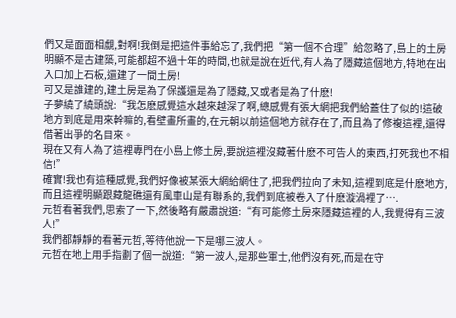們又是面面相覷,對啊!我倒是把這件事給忘了,我們把“第一個不合理”給忽略了,島上的土房明顯不是古建築,可能都超不過十年的時間,也就是說在近代,有人為了隱藏這個地方,特地在出入口加上石板,還建了一間土房!
可又是誰建的,建土房是為了保護還是為了隱藏,又或者是為了什麽!
子夢繞了繞頭說:“我怎麽感覺這水越來越深了啊,總感覺有張大網把我們給蓋住了似的!這破地方到底是用來幹嘛的,看壁畫所畫的,在元朝以前這個地方就存在了,而且為了修複這裡,還得借著出爭的名目來。
現在又有人為了這裡專門在小島上修土房,要說這裡沒藏著什麽不可告人的東西,打死我也不相信!”
確實!我也有這種感覺,我們好像被某張大網給網住了,把我們拉向了未知,這裡到底是什麽地方,而且這裡明顯跟藏龍礁還有風車山是有聯系的,我們到底被卷入了什麽漩渦裡了….
元哲看著我們,思索了一下,然後略有嚴肅說道:“有可能修土房來隱藏這裡的人,我覺得有三波人!”
我們都靜靜的看著元哲,等待他說一下是哪三波人。
元哲在地上用手指劃了個一說道:“第一波人,是那些軍士,他們沒有死,而是在守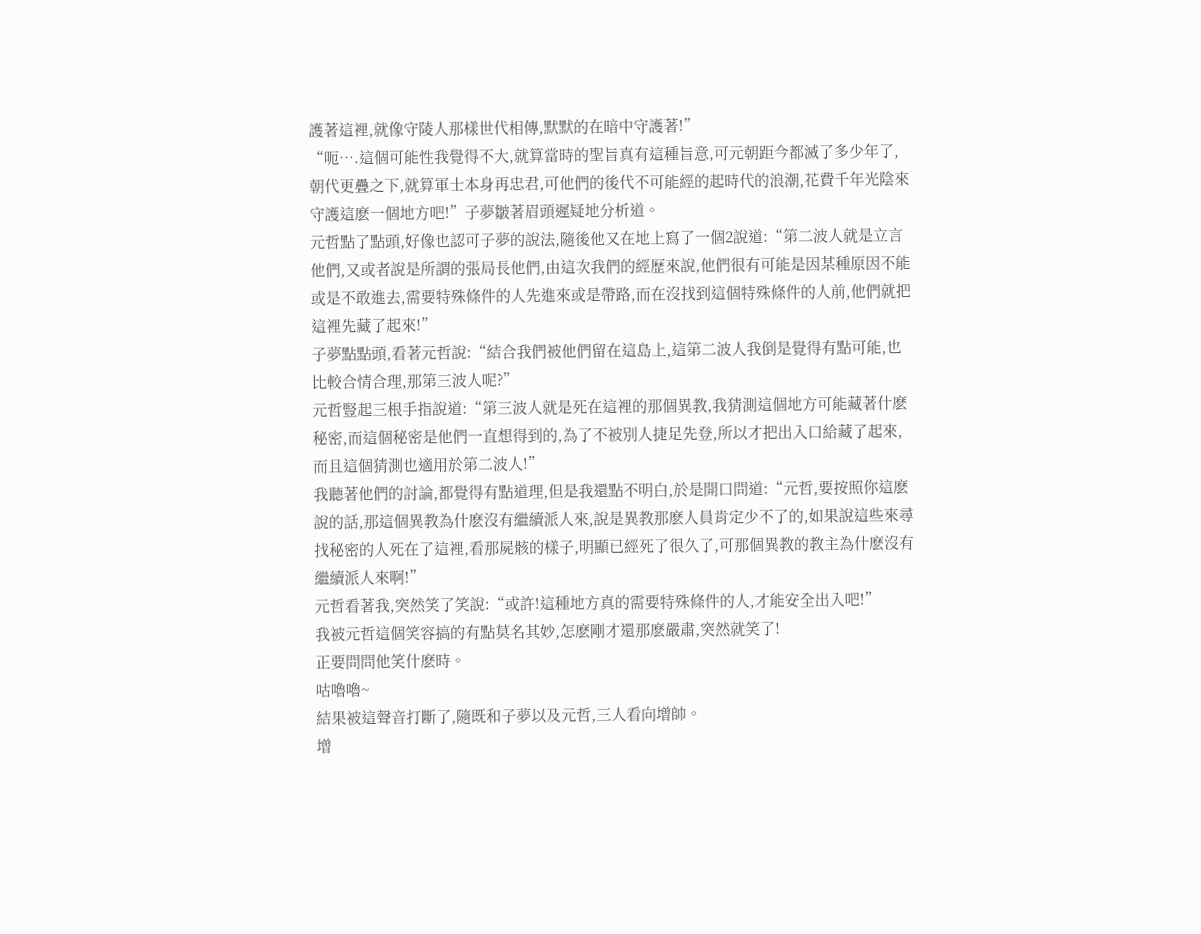護著這裡,就像守陵人那樣世代相傳,默默的在暗中守護著!”
“呃….這個可能性我覺得不大,就算當時的聖旨真有這種旨意,可元朝距今都滅了多少年了,朝代更疊之下,就算軍士本身再忠君,可他們的後代不可能經的起時代的浪潮,花費千年光陰來守護這麽一個地方吧!”子夢皺著眉頭遲疑地分析道。
元哲點了點頭,好像也認可子夢的說法,隨後他又在地上寫了一個2說道:“第二波人就是立言他們,又或者說是所謂的張局長他們,由這次我們的經歷來說,他們很有可能是因某種原因不能或是不敢進去,需要特殊條件的人先進來或是帶路,而在沒找到這個特殊條件的人前,他們就把這裡先藏了起來!”
子夢點點頭,看著元哲說:“結合我們被他們留在這島上,這第二波人我倒是覺得有點可能,也比較合情合理,那第三波人呢?”
元哲豎起三根手指說道:“第三波人就是死在這裡的那個異教,我猜測這個地方可能藏著什麽秘密,而這個秘密是他們一直想得到的,為了不被別人捷足先登,所以才把出入口給藏了起來,而且這個猜測也適用於第二波人!”
我聽著他們的討論,都覺得有點道理,但是我還點不明白,於是開口問道:“元哲,要按照你這麽說的話,那這個異教為什麽沒有繼續派人來,說是異教那麽人員肯定少不了的,如果說這些來尋找秘密的人死在了這裡,看那屍骸的樣子,明顯已經死了很久了,可那個異教的教主為什麽沒有繼續派人來啊!”
元哲看著我,突然笑了笑說:“或許!這種地方真的需要特殊條件的人,才能安全出入吧!”
我被元哲這個笑容搞的有點莫名其妙,怎麽剛才還那麽嚴肅,突然就笑了!
正要問問他笑什麽時。
咕嚕嚕~
結果被這聲音打斷了,隨既和子夢以及元哲,三人看向增帥。
增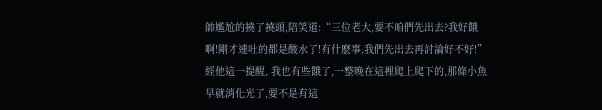帥尷尬的撓了撓頭,陪笑道:“三位老大,要不咱們先出去?我好餓啊!剛才連吐的都是酸水了!有什麽事,我們先出去再討論好不好!”
經他這一提醒, 我也有些餓了,一整晚在這裡爬上爬下的,那條小魚早就消化光了,要不是有這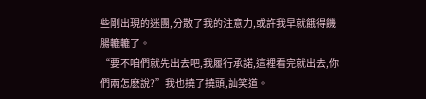些剛出現的迷團,分散了我的注意力,或許我早就餓得饑腸轆轆了。
“要不咱們就先出去吧,我履行承諾,這裡看完就出去,你們兩怎麽說?”我也撓了撓頭,訕笑道。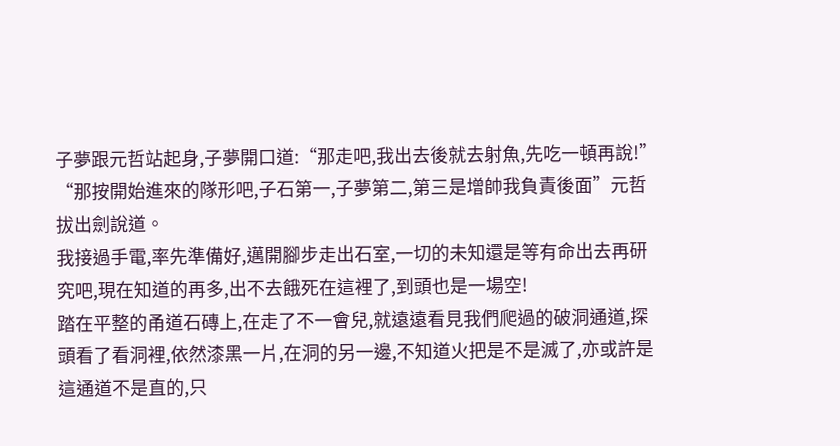子夢跟元哲站起身,子夢開口道:“那走吧,我出去後就去射魚,先吃一頓再說!”
“那按開始進來的隊形吧,子石第一,子夢第二,第三是增帥我負責後面”元哲拔出劍說道。
我接過手電,率先準備好,邁開腳步走出石室,一切的未知還是等有命出去再研究吧,現在知道的再多,出不去餓死在這裡了,到頭也是一場空!
踏在平整的甬道石磚上,在走了不一會兒,就遠遠看見我們爬過的破洞通道,探頭看了看洞裡,依然漆黑一片,在洞的另一邊,不知道火把是不是滅了,亦或許是這通道不是直的,只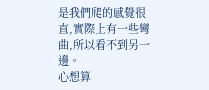是我們爬的感覺很直,實際上有一些彎曲,所以看不到另一邊。
心想算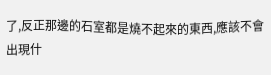了,反正那邊的石室都是燒不起來的東西,應該不會出現什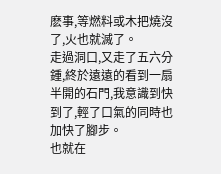麽事,等燃料或木把燒沒了,火也就滅了。
走過洞口,又走了五六分鍾,終於遠遠的看到一扇半開的石門,我意識到快到了,輕了口氣的同時也加快了腳步。
也就在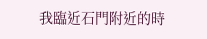我臨近石門附近的時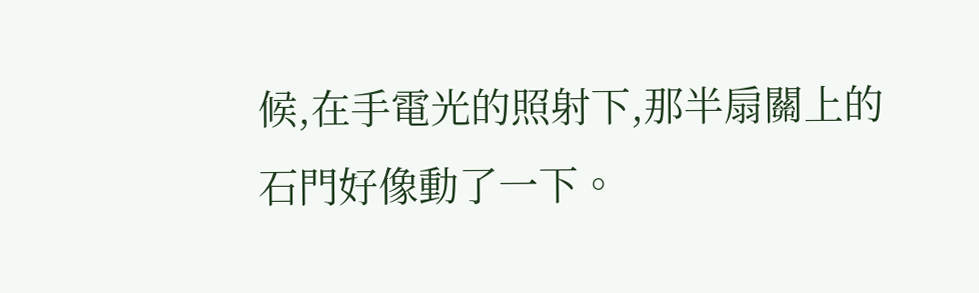候,在手電光的照射下,那半扇關上的石門好像動了一下。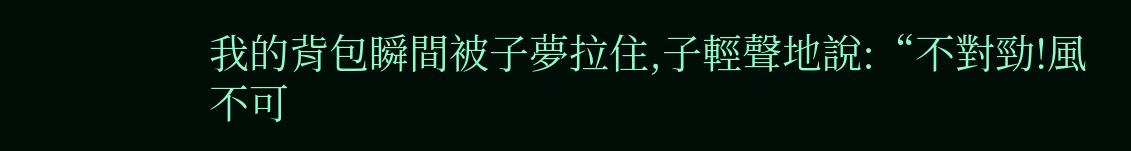我的背包瞬間被子夢拉住,子輕聲地說:“不對勁!風不可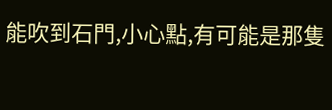能吹到石門,小心點,有可能是那隻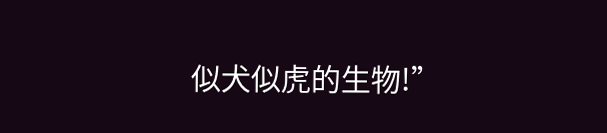似犬似虎的生物!”